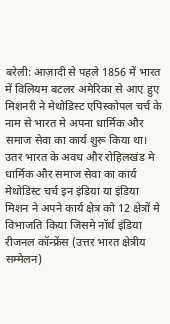बरेली: आज़ादी से पहले 1856 में भारत में विलियम बटलर अमेरिका से आए हुए मिशनरी ने मेथोडिस्ट एपिस्कोपल चर्च के नाम से भारत मे अपना धार्मिक और समाज सेवा का कार्य शुरू किया था। उतर भारत के अवध और रोहिलखंड मे धार्मिक और समाज सेवा का कार्य मेथोडिस्ट चर्च इन इंडिया या इंडिया मिशन ने अपने कार्य क्षेत्र को 12 क्षेत्रों मे विभाजति किया जिसमे नॉर्थ इंडिया रीजनल कॉन्फ्रेंस (उत्तर भारत क्षेत्रीय सम्मेलन)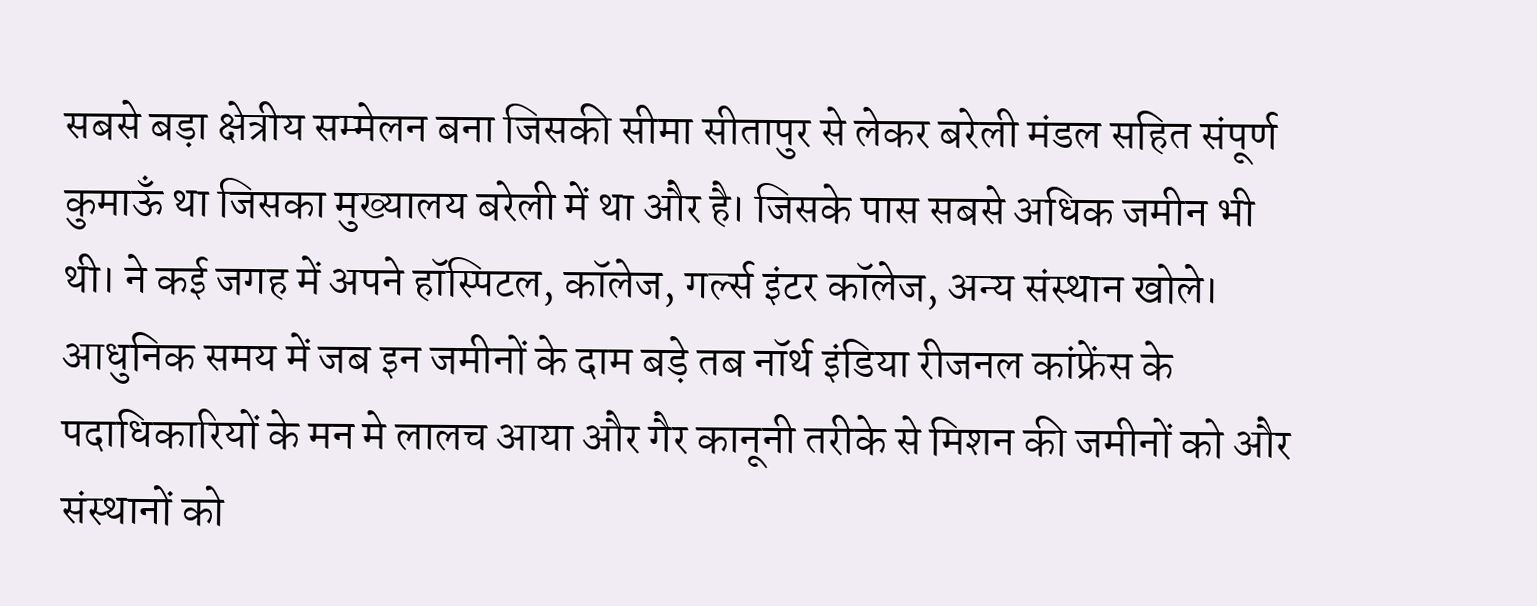सबसे बड़ा क्षेत्रीय सम्मेलन बना जिसकी सीमा सीतापुर से लेकर बरेली मंडल सहित संपूर्ण कुमाऊँ था जिसका मुख्यालय बरेली में था और है। जिसके पास सबसे अधिक जमीन भी थी। ने कई जगह में अपने हॉस्पिटल, कॉलेज, गर्ल्स इंटर कॉलेज, अन्य संस्थान खोले। आधुनिक समय में जब इन जमीनों के दाम बड़े तब नॉर्थ इंडिया रीजनल कांफ्रेंस के पदाधिकारियों के मन मे लालच आया और गैर कानूनी तरीके से मिशन की जमीनों को और संस्थानों को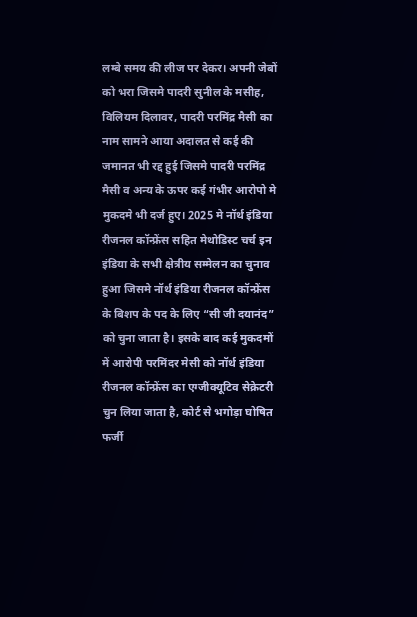लम्बे समय की लीज पर देकर। अपनी जेबों को भरा जिसमे पादरी सुनील के मसीह, विलियम दिलावर, पादरी परमिंद्र मैसी का नाम सामने आया अदालत से कई की जमानत भी रद्द हुई जिसमे पादरी परमिंद्र मैसी व अन्य के ऊपर कई गंभीर आरोपो मे मुकदमे भी दर्ज हुए। 2025 मे नॉर्थ इंडिया रीजनल कॉन्फ्रेंस सहित मेथोडिस्ट चर्च इन इंडिया के सभी क्षेत्रीय सम्मेलन का चुनाव हुआ जिसमे नॉर्थ इंडिया रीजनल कॉन्फ्रेंस के बिशप के पद के लिए “सी जी दयानंद” को चुना जाता है। इसके बाद कई मुकदमों में आरोपी परमिंदर मेसी को नॉर्थ इंडिया रीजनल कॉन्फ्रेंस का एग्जीक्यूटिव सेक्रेटरी चुन लिया जाता है, कोर्ट से भगोड़ा घोषित फर्जी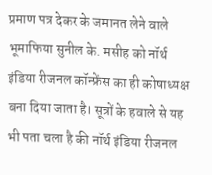प्रमाण पत्र देकर के जमानत लेने वाले भूमाफिया सुनील के. मसीह को नॉर्थ इंडिया रीजनल कॉन्फ्रेंस का ही कोषाध्यक्ष बना दिया जाता है। सूत्रों के हवाले से यह भी पता चला है की नॉर्थ इंडिया रीजनल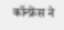कॉन्फ्रेंस ने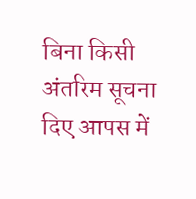बिना किसी अंतरिम सूचना दिए आपस में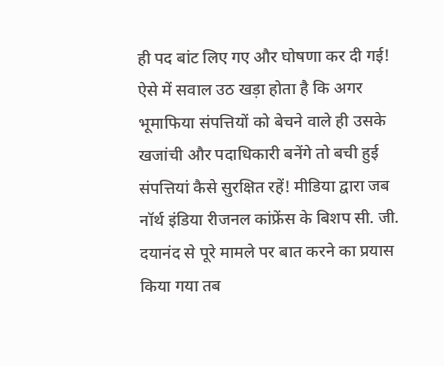ही पद बांट लिए गए और घोषणा कर दी गई!
ऐसे में सवाल उठ खड़ा होता है कि अगर भूमाफिया संपत्तियों को बेचने वाले ही उसके खजांची और पदाधिकारी बनेंगे तो बची हुई संपत्तियां कैसे सुरक्षित रहें! मीडिया द्वारा जब नॉर्थ इंडिया रीजनल कांफ्रेंस के बिशप सी. जी. दयानंद से पूरे मामले पर बात करने का प्रयास किया गया तब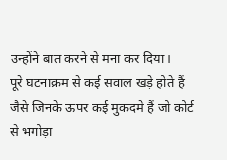उन्होंने बात करने से मना कर दिया।
पूरे घटनाक्रम से कई सवाल खड़े होते हैं जैसे जिनके ऊपर कई मुकदमे हैं जो कोर्ट से भगोड़ा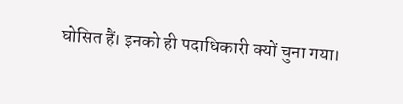घोसित हैं। इनको ही पदाधिकारी क्यों चुना गया।